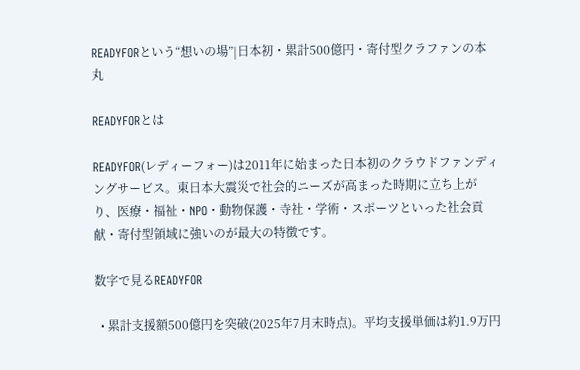READYFORという“想いの場”|日本初・累計500億円・寄付型クラファンの本丸

READYFORとは

READYFOR(レディーフォー)は2011年に始まった日本初のクラウドファンディングサービス。東日本大震災で社会的ニーズが高まった時期に立ち上がり、医療・福祉・NPO・動物保護・寺社・学術・スポーツといった社会貢献・寄付型領域に強いのが最大の特徴です。

数字で見るREADYFOR

  • 累計支援額500億円を突破(2025年7月末時点)。平均支援単価は約1.9万円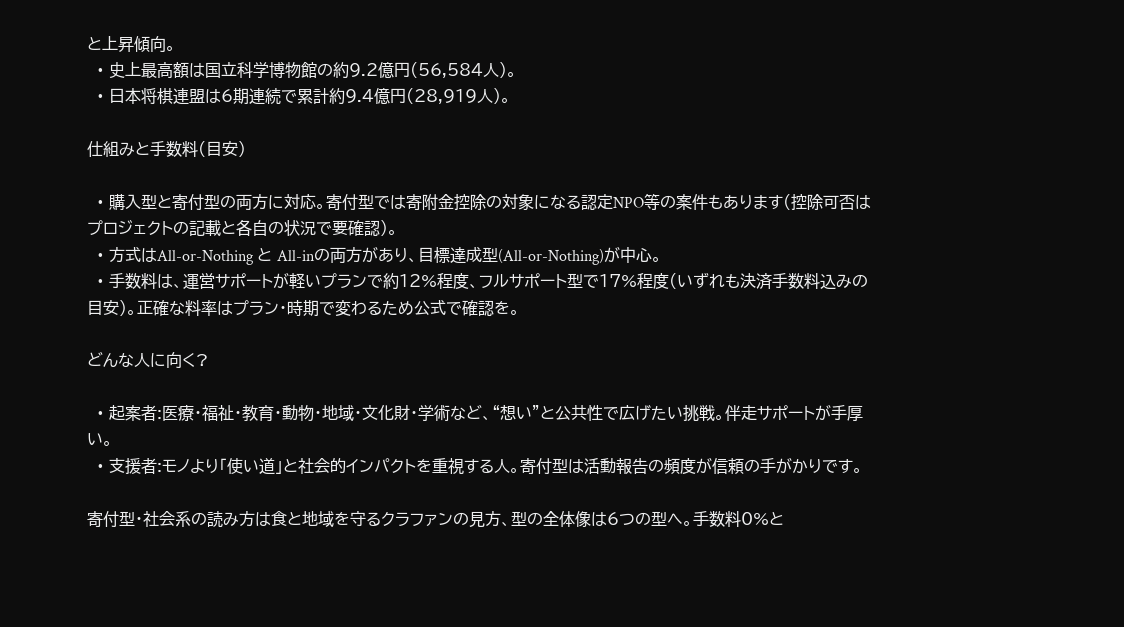と上昇傾向。
  • 史上最高額は国立科学博物館の約9.2億円(56,584人)。
  • 日本将棋連盟は6期連続で累計約9.4億円(28,919人)。

仕組みと手数料(目安)

  • 購入型と寄付型の両方に対応。寄付型では寄附金控除の対象になる認定NPO等の案件もあります(控除可否はプロジェクトの記載と各自の状況で要確認)。
  • 方式はAll-or-Nothing と All-inの両方があり、目標達成型(All-or-Nothing)が中心。
  • 手数料は、運営サポートが軽いプランで約12%程度、フルサポート型で17%程度(いずれも決済手数料込みの目安)。正確な料率はプラン・時期で変わるため公式で確認を。

どんな人に向く?

  • 起案者:医療・福祉・教育・動物・地域・文化財・学術など、“想い”と公共性で広げたい挑戦。伴走サポートが手厚い。
  • 支援者:モノより「使い道」と社会的インパクトを重視する人。寄付型は活動報告の頻度が信頼の手がかりです。

寄付型・社会系の読み方は食と地域を守るクラファンの見方、型の全体像は6つの型へ。手数料0%と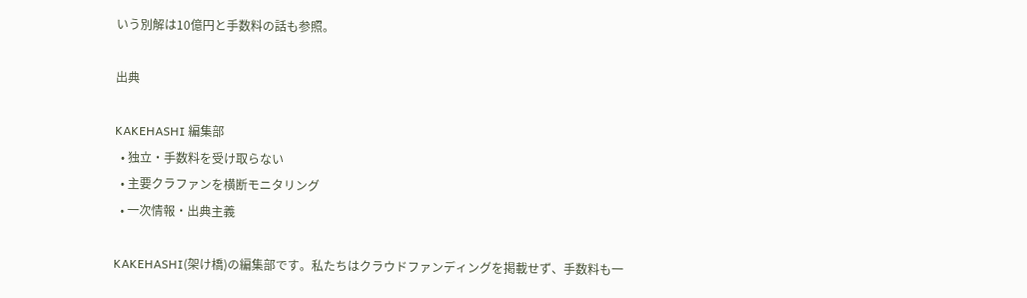いう別解は10億円と手数料の話も参照。

出典

KAKEHASHI 編集部
  • 独立・手数料を受け取らない
  • 主要クラファンを横断モニタリング
  • 一次情報・出典主義

KAKEHASHI(架け橋)の編集部です。私たちはクラウドファンディングを掲載せず、手数料も一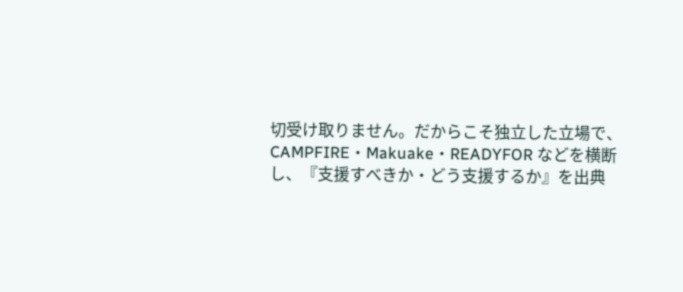切受け取りません。だからこそ独立した立場で、CAMPFIRE・Makuake・READYFOR などを横断し、『支援すべきか・どう支援するか』を出典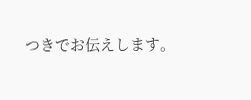つきでお伝えします。